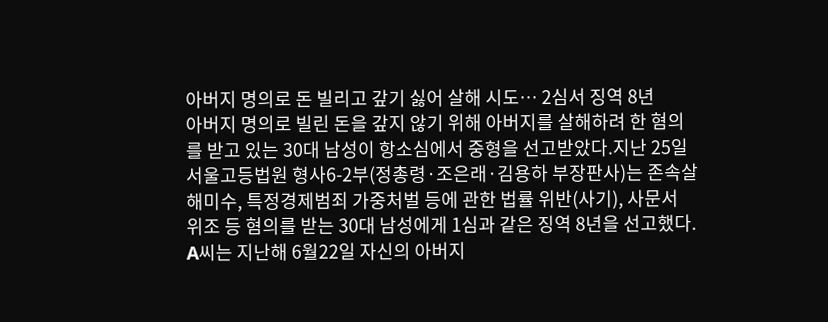아버지 명의로 돈 빌리고 갚기 싫어 살해 시도… 2심서 징역 8년
아버지 명의로 빌린 돈을 갚지 않기 위해 아버지를 살해하려 한 혐의를 받고 있는 30대 남성이 항소심에서 중형을 선고받았다.지난 25일 서울고등법원 형사6-2부(정총령·조은래·김용하 부장판사)는 존속살해미수, 특정경제범죄 가중처벌 등에 관한 법률 위반(사기), 사문서 위조 등 혐의를 받는 30대 남성에게 1심과 같은 징역 8년을 선고했다. A씨는 지난해 6월22일 자신의 아버지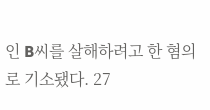인 B씨를 살해하려고 한 혐의로 기소됐다. 27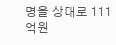명을 상대로 111억원